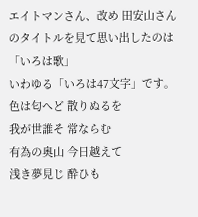エイトマンさん、改め 田安山さんのタイトルを見て思い出したのは「いろは歌」
いわゆる「いろは47文字」です。
色は匂へど 散りぬるを
我が世誰そ 常ならむ
有為の奥山 今日越えて
浅き夢見じ 酔ひも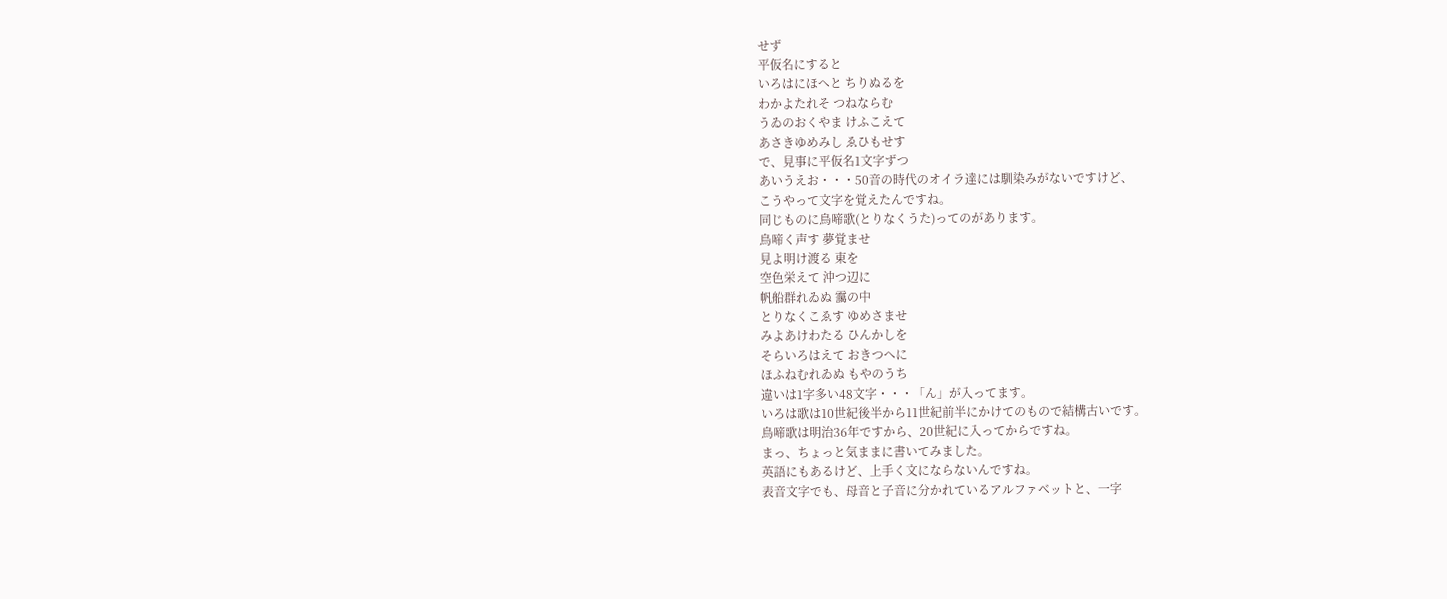せず
平仮名にすると
いろはにほへと ちりぬるを
わかよたれそ つねならむ
うゐのおくやま けふこえて
あさきゆめみし ゑひもせす
で、見事に平仮名1文字ずつ
あいうえお・・・50音の時代のオイラ達には馴染みがないですけど、
こうやって文字を覚えたんですね。
同じものに鳥啼歌(とりなくうた)ってのがあります。
鳥啼く声す 夢覚ませ
見よ明け渡る 東を
空色栄えて 沖つ辺に
帆船群れゐぬ 靄の中
とりなくこゑす ゆめさませ
みよあけわたる ひんかしを
そらいろはえて おきつへに
ほふねむれゐぬ もやのうち
違いは1字多い48文字・・・「ん」が入ってます。
いろは歌は10世紀後半から11世紀前半にかけてのもので結構古いです。
鳥啼歌は明治36年ですから、20世紀に入ってからですね。
まっ、ちょっと気ままに書いてみました。
英語にもあるけど、上手く文にならないんですね。
表音文字でも、母音と子音に分かれているアルファベットと、一字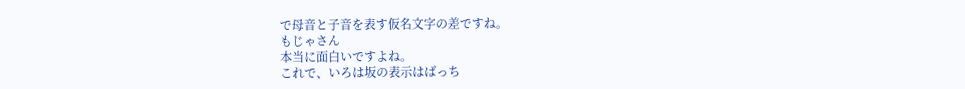で母音と子音を表す仮名文字の差ですね。
もじゃさん
本当に面白いですよね。
これで、いろは坂の表示はばっち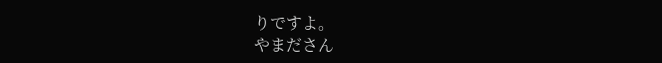りですよ。
やまださん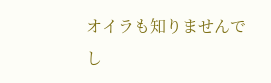オイラも知りませんでし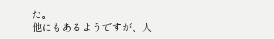た。
他にもあるようですが、人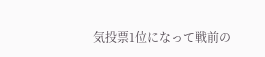気投票1位になって戦前の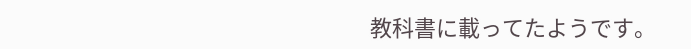教科書に載ってたようです。